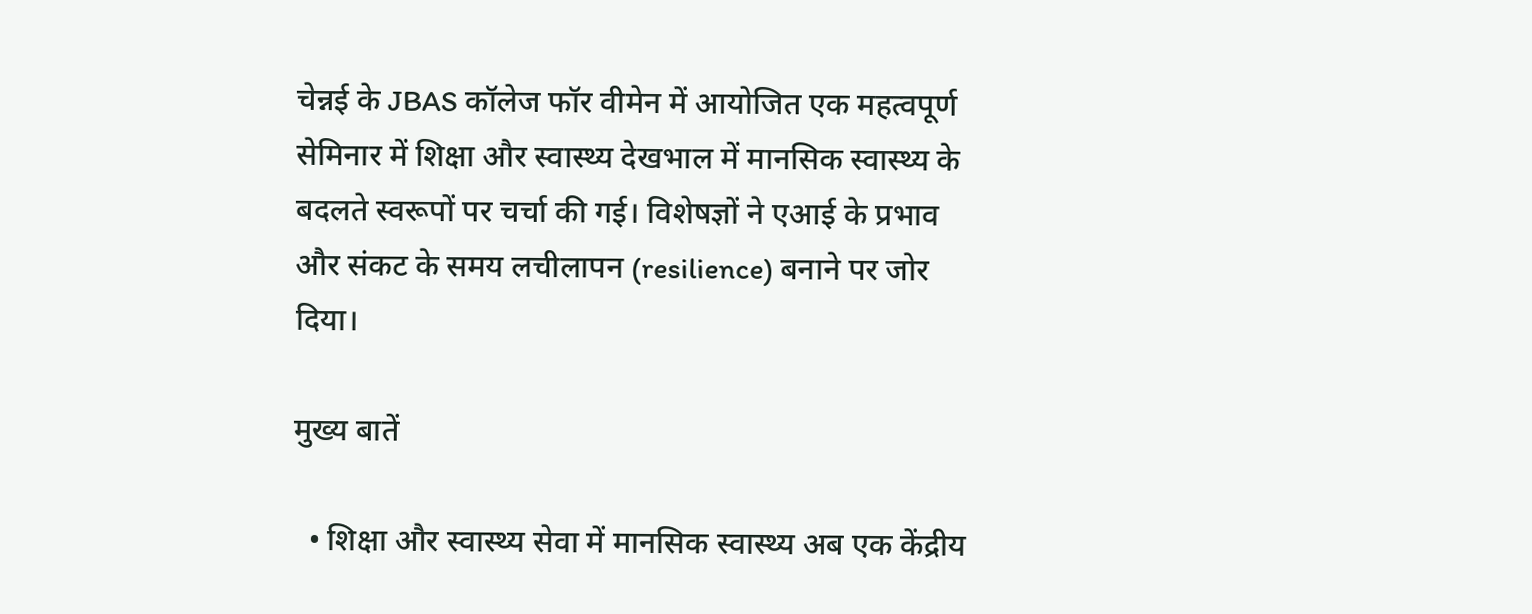चेन्नई के JBAS कॉलेज फॉर वीमेन में आयोजित एक महत्वपूर्ण सेमिनार में शिक्षा और स्वास्थ्य देखभाल में मानसिक स्वास्थ्य के बदलते स्वरूपों पर चर्चा की गई। विशेषज्ञों ने एआई के प्रभाव और संकट के समय लचीलापन (resilience) बनाने पर जोर दिया।

मुख्य बातें

  • शिक्षा और स्वास्थ्य सेवा में मानसिक स्वास्थ्य अब एक केंद्रीय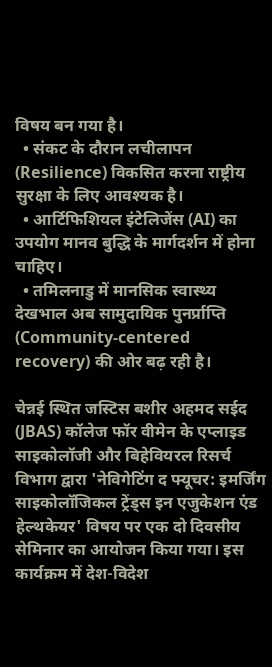विषय बन गया है।
  • संकट के दौरान लचीलापन (Resilience) विकसित करना राष्ट्रीय सुरक्षा के लिए आवश्यक है।
  • आर्टिफिशियल इंटेलिजेंस (AI) का उपयोग मानव बुद्धि के मार्गदर्शन में होना चाहिए।
  • तमिलनाडु में मानसिक स्वास्थ्य देखभाल अब सामुदायिक पुनर्प्राप्ति (Community-centered recovery) की ओर बढ़ रही है।

चेन्नई स्थित जस्टिस बशीर अहमद सईद (JBAS) कॉलेज फॉर वीमेन के एप्लाइड साइकोलॉजी और बिहेवियरल रिसर्च विभाग द्वारा 'नेविगेटिंग द फ्यूचर: इमर्जिंग साइकोलॉजिकल ट्रेंड्स इन एजुकेशन एंड हेल्थकेयर' विषय पर एक दो दिवसीय सेमिनार का आयोजन किया गया। इस कार्यक्रम में देश-विदेश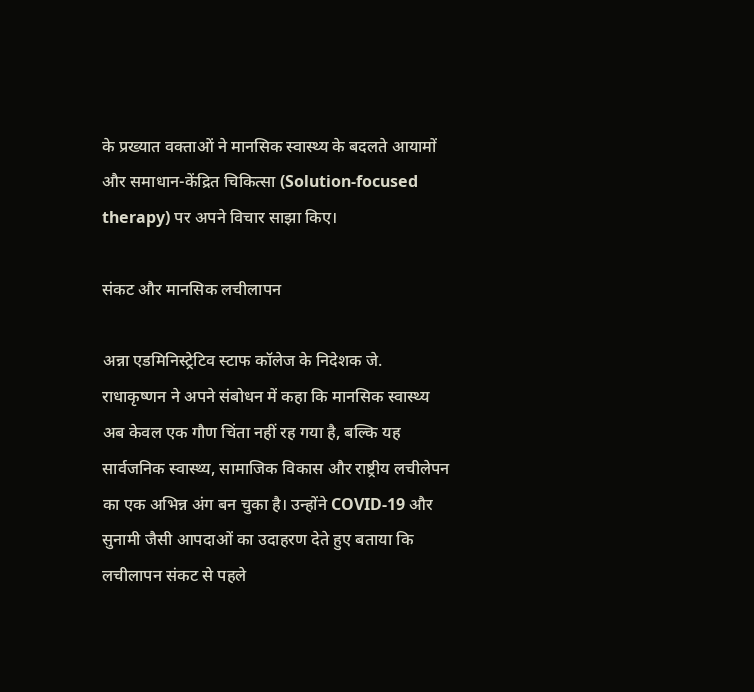के प्रख्यात वक्ताओं ने मानसिक स्वास्थ्य के बदलते आयामों और समाधान-केंद्रित चिकित्सा (Solution-focused therapy) पर अपने विचार साझा किए।

संकट और मानसिक लचीलापन

अन्ना एडमिनिस्ट्रेटिव स्टाफ कॉलेज के निदेशक जे. राधाकृष्णन ने अपने संबोधन में कहा कि मानसिक स्वास्थ्य अब केवल एक गौण चिंता नहीं रह गया है, बल्कि यह सार्वजनिक स्वास्थ्य, सामाजिक विकास और राष्ट्रीय लचीलेपन का एक अभिन्न अंग बन चुका है। उन्होंने COVID-19 और सुनामी जैसी आपदाओं का उदाहरण देते हुए बताया कि लचीलापन संकट से पहले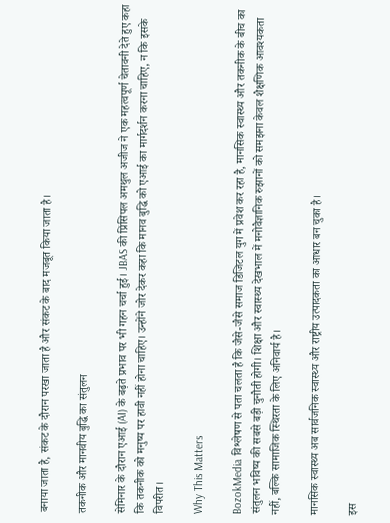बनाया जाता है, संकट के दौरान परखा जाता है और संकट के बाद मजबूत किया जाता है।

तकनीक और मानवीय बुद्धि का संतुलन

सेमिनार के दौरान एआई (AI) के बढ़ते प्रभाव पर भी गहन चर्चा हुई। JBAS की प्रिंसिपल अमथुल अजीज ने एक महत्वपूर्ण चेतावनी देते हुए कहा कि तकनीक को मनुष्य पर हावी नहीं होना चाहिए। उन्होंने जोर देकर कहा कि मानव बुद्धि को एआई का मार्गदर्शन करना चाहिए, न कि इसके विपरीत।

Why This Matters

BozokMedia विश्लेषण से पता चलता है कि जैसे-जैसे समाज डिजिटल युग में प्रवेश कर रहा है, मानसिक स्वास्थ्य और तकनीक के बीच का संतुलन भविष्य की सबसे बड़ी चुनौती होगी। शिक्षा और स्वास्थ्य देखभाल में मनोवैज्ञानिक रुझानों को समझना केवल शैक्षणिक आवश्यकता नहीं, बल्कि सामाजिक स्थिरता के लिए अनिवार्य है।

मानसिक स्वास्थ्य अब सार्वजनिक स्वास्थ्य और राष्ट्रीय उत्पादकता का आधार बन चुका है।

इस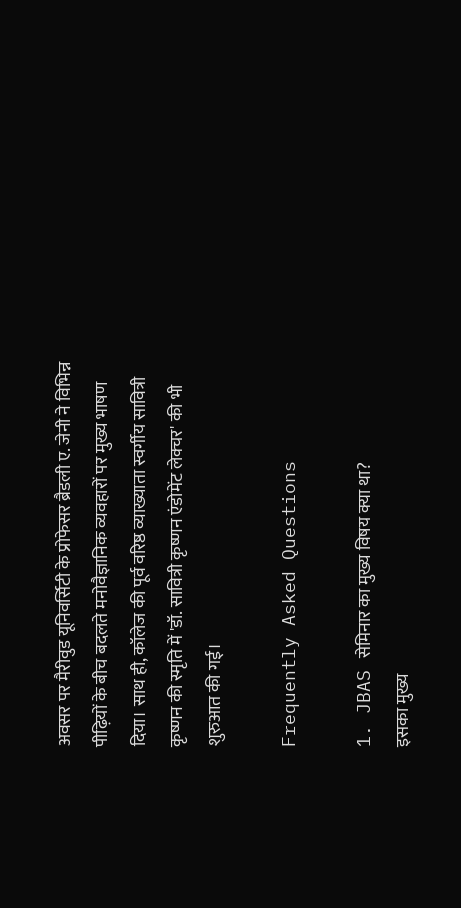अवसर पर मैरीवुड यूनिवर्सिटी के प्रोफेसर ब्रैडली ए. जेनी ने विभिन्न पीढ़ियों के बीच बदलते मनोवैज्ञानिक व्यवहारों पर मुख्य भाषण दिया। साथ ही, कॉलेज की पूर्व वरिष्ठ व्याख्याता स्वर्गीय सावित्री कृष्णन की स्मृति में 'डॉ. सावित्री कृष्णन एंडोमेंट लेक्चर' की भी शुरुआत की गई।

Frequently Asked Questions

1. JBAS सेमिनार का मुख्य विषय क्या था?
इसका मुख्य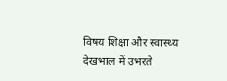विषय शिक्षा और स्वास्थ्य देखभाल में उभरते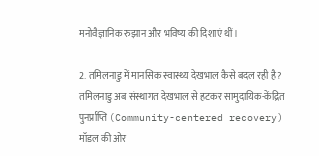मनोवैज्ञानिक रुझान और भविष्य की दिशाएं थीं।

2. तमिलनाडु में मानसिक स्वास्थ्य देखभाल कैसे बदल रही है?
तमिलनाडु अब संस्थागत देखभाल से हटकर सामुदायिक-केंद्रित पुनर्प्राप्ति (Community-centered recovery) मॉडल की ओर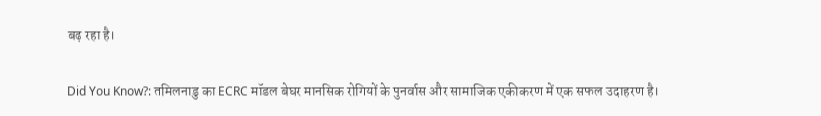बढ़ रहा है।

Did You Know?: तमिलनाडु का ECRC मॉडल बेघर मानसिक रोगियों के पुनर्वास और सामाजिक एकीकरण में एक सफल उदाहरण है।